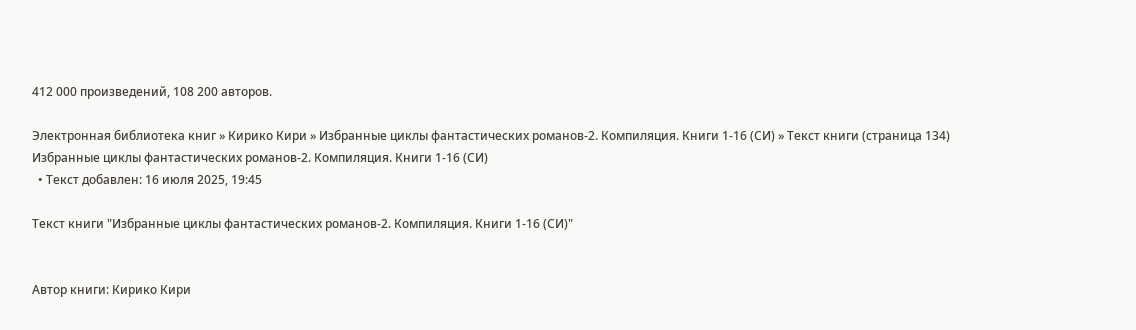412 000 произведений, 108 200 авторов.

Электронная библиотека книг » Кирико Кири » Избранные циклы фантастических романов-2. Компиляция. Книги 1-16 (СИ) » Текст книги (страница 134)
Избранные циклы фантастических романов-2. Компиляция. Книги 1-16 (СИ)
  • Текст добавлен: 16 июля 2025, 19:45

Текст книги "Избранные циклы фантастических романов-2. Компиляция. Книги 1-16 (СИ)"


Автор книги: Кирико Кири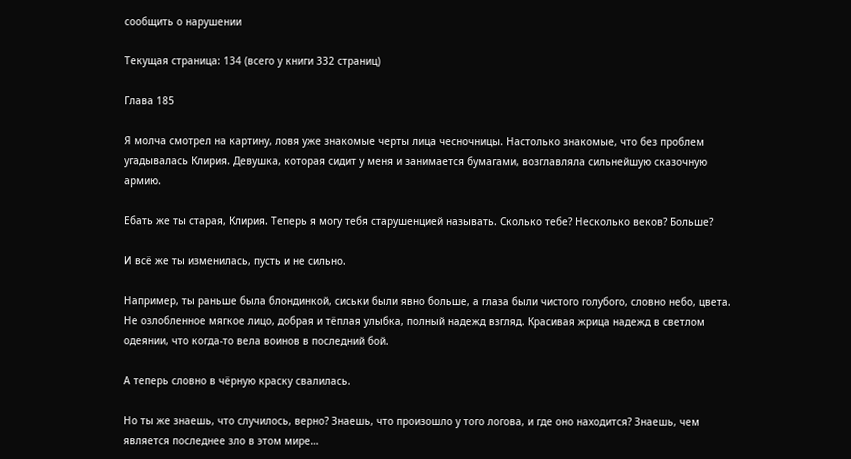сообщить о нарушении

Текущая страница: 134 (всего у книги 332 страниц)

Глава 185

Я молча смотрел на картину, ловя уже знакомые черты лица чесночницы. Настолько знакомые, что без проблем угадывалась Клирия. Девушка, которая сидит у меня и занимается бумагами, возглавляла сильнейшую сказочную армию.

Ебать же ты старая, Клирия. Теперь я могу тебя старушенцией называть. Сколько тебе? Несколько веков? Больше?

И всё же ты изменилась, пусть и не сильно.

Например, ты раньше была блондинкой, сиськи были явно больше, а глаза были чистого голубого, словно небо, цвета. Не озлобленное мягкое лицо, добрая и тёплая улыбка, полный надежд взгляд. Красивая жрица надежд в светлом одеянии, что когда-то вела воинов в последний бой.

А теперь словно в чёрную краску свалилась.

Но ты же знаешь, что случилось, верно? Знаешь, что произошло у того логова, и где оно находится? Знаешь, чем является последнее зло в этом мире…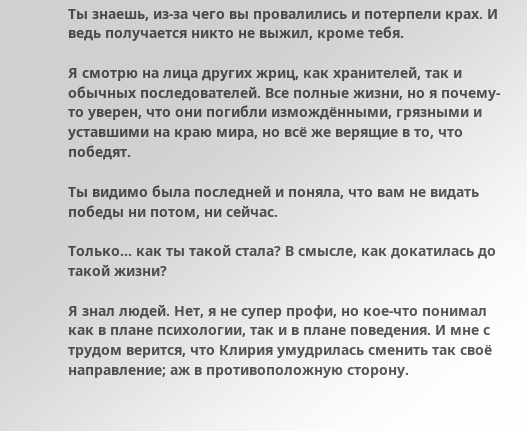Ты знаешь, из-за чего вы провалились и потерпели крах. И ведь получается никто не выжил, кроме тебя.

Я смотрю на лица других жриц, как хранителей, так и обычных последователей. Все полные жизни, но я почему-то уверен, что они погибли измождёнными, грязными и уставшими на краю мира, но всё же верящие в то, что победят.

Ты видимо была последней и поняла, что вам не видать победы ни потом, ни сейчас.

Только… как ты такой стала? В смысле, как докатилась до такой жизни?

Я знал людей. Нет, я не супер профи, но кое-что понимал как в плане психологии, так и в плане поведения. И мне с трудом верится, что Клирия умудрилась сменить так своё направление; аж в противоположную сторону.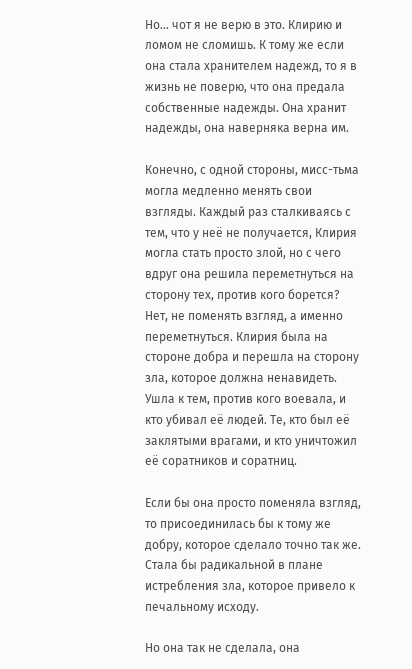Но… чот я не верю в это. Клирию и ломом не сломишь. К тому же если она стала хранителем надежд, то я в жизнь не поверю, что она предала собственные надежды. Она хранит надежды, она наверняка верна им.

Конечно, с одной стороны, мисс-тьма могла медленно менять свои взгляды. Каждый раз сталкиваясь с тем, что у неё не получается, Клирия могла стать просто злой, но с чего вдруг она решила переметнуться на сторону тех, против кого борется? Нет, не поменять взгляд, а именно переметнуться. Клирия была на стороне добра и перешла на сторону зла, которое должна ненавидеть. Ушла к тем, против кого воевала, и кто убивал её людей. Те, кто был её заклятыми врагами, и кто уничтожил её соратников и соратниц.

Если бы она просто поменяла взгляд, то присоединилась бы к тому же добру, которое сделало точно так же. Стала бы радикальной в плане истребления зла, которое привело к печальному исходу.

Но она так не сделала, она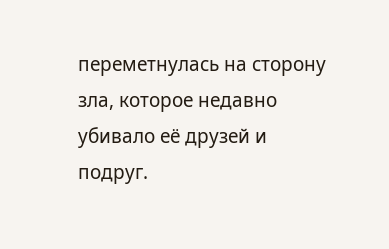переметнулась на сторону зла, которое недавно убивало её друзей и подруг.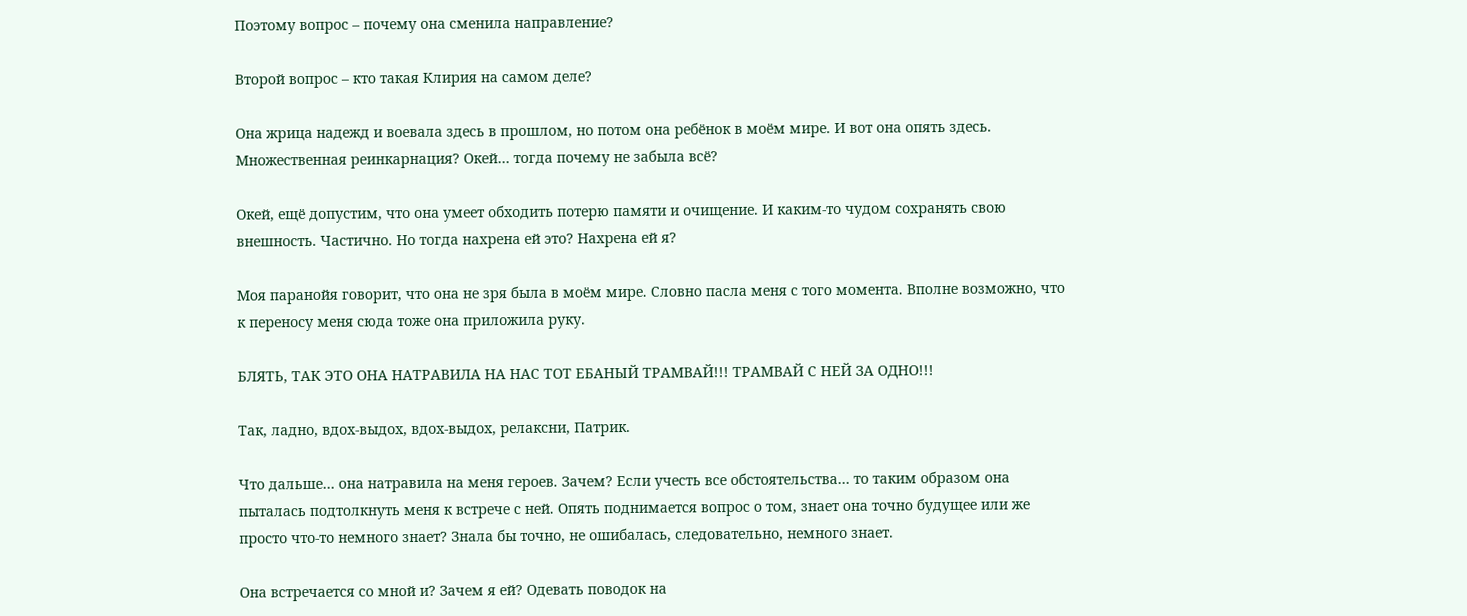Поэтому вопрос – почему она сменила направление?

Второй вопрос – кто такая Клирия на самом деле?

Она жрица надежд и воевала здесь в прошлом, но потом она ребёнок в моём мире. И вот она опять здесь. Множественная реинкарнация? Окей… тогда почему не забыла всё?

Окей, ещё допустим, что она умеет обходить потерю памяти и очищение. И каким-то чудом сохранять свою внешность. Частично. Но тогда нахрена ей это? Нахрена ей я?

Моя паранойя говорит, что она не зря была в моём мире. Словно пасла меня с того момента. Вполне возможно, что к переносу меня сюда тоже она приложила руку.

БЛЯТЬ, ТАК ЭТО ОНА НАТРАВИЛА НА НАС ТОТ ЕБАНЫЙ ТРАМВАЙ!!! ТРАМВАЙ С НЕЙ ЗА ОДНО!!!

Так, ладно, вдох-выдох, вдох-выдох, релаксни, Патрик.

Что дальше… она натравила на меня героев. Зачем? Если учесть все обстоятельства… то таким образом она пыталась подтолкнуть меня к встрече с ней. Опять поднимается вопрос о том, знает она точно будущее или же просто что-то немного знает? Знала бы точно, не ошибалась, следовательно, немного знает.

Она встречается со мной и? Зачем я ей? Одевать поводок на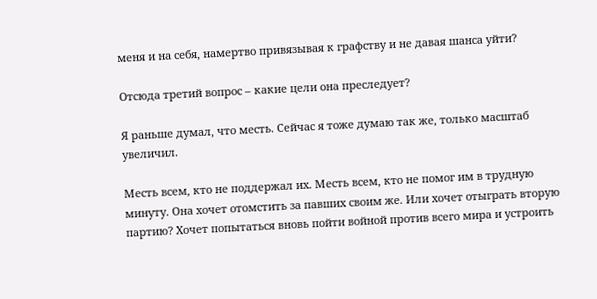меня и на себя, намертво привязывая к графству и не давая шанса уйти?

Отсюда третий вопрос – какие цели она преследует?

Я раньше думал, что месть. Сейчас я тоже думаю так же, только масштаб увеличил.

Месть всем, кто не поддержал их. Месть всем, кто не помог им в трудную минуту. Она хочет отомстить за павших своим же. Или хочет отыграть вторую партию? Хочет попытаться вновь пойти войной против всего мира и устроить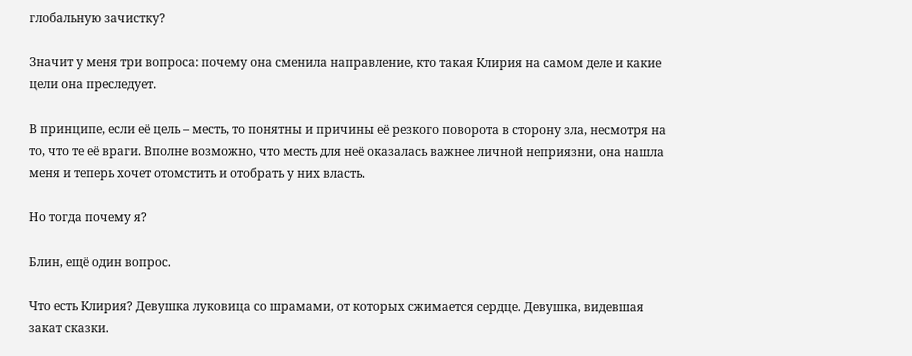глобальную зачистку?

Значит у меня три вопроса: почему она сменила направление, кто такая Клирия на самом деле и какие цели она преследует.

В принципе, если её цель – месть, то понятны и причины её резкого поворота в сторону зла, несмотря на то, что те её враги. Вполне возможно, что месть для неё оказалась важнее личной неприязни, она нашла меня и теперь хочет отомстить и отобрать у них власть.

Но тогда почему я?

Блин, ещё один вопрос.

Что есть Клирия? Девушка луковица со шрамами, от которых сжимается сердце. Девушка, видевшая закат сказки.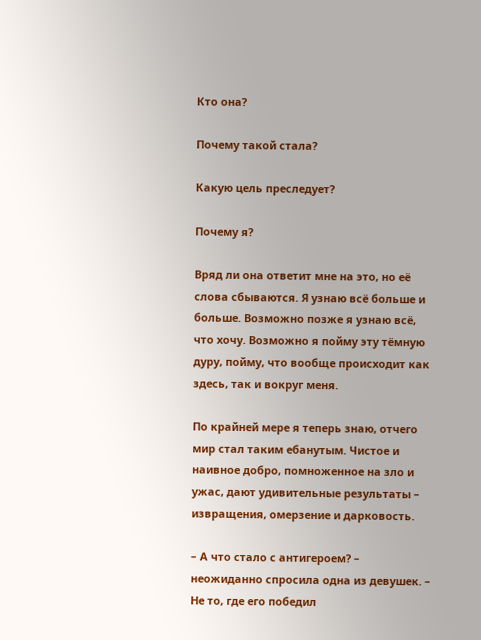Кто она?

Почему такой стала?

Какую цель преследует?

Почему я?

Вряд ли она ответит мне на это, но её слова сбываются. Я узнаю всё больше и больше. Возможно позже я узнаю всё, что хочу. Возможно я пойму эту тёмную дуру, пойму, что вообще происходит как здесь, так и вокруг меня.

По крайней мере я теперь знаю, отчего мир стал таким ебанутым. Чистое и наивное добро, помноженное на зло и ужас, дают удивительные результаты – извращения, омерзение и дарковость.

– А что стало с антигероем? – неожиданно спросила одна из девушек. – Не то, где его победил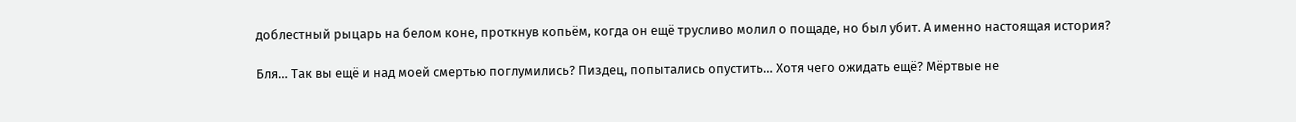доблестный рыцарь на белом коне, проткнув копьём, когда он ещё трусливо молил о пощаде, но был убит. А именно настоящая история?

Бля… Так вы ещё и над моей смертью поглумились? Пиздец, попытались опустить… Хотя чего ожидать ещё? Мёртвые не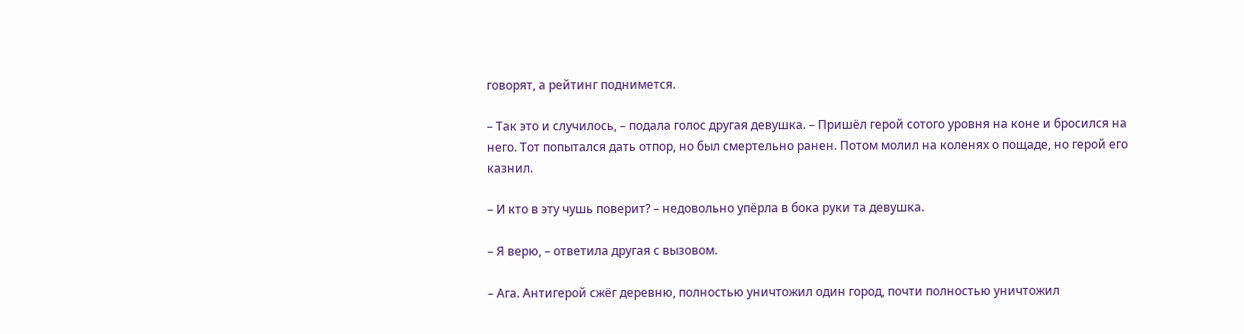говорят, а рейтинг поднимется.

– Так это и случилось, – подала голос другая девушка. – Пришёл герой сотого уровня на коне и бросился на него. Тот попытался дать отпор, но был смертельно ранен. Потом молил на коленях о пощаде, но герой его казнил.

– И кто в эту чушь поверит? – недовольно упёрла в бока руки та девушка.

– Я верю, – ответила другая с вызовом.

– Ага. Антигерой сжёг деревню, полностью уничтожил один город, почти полностью уничтожил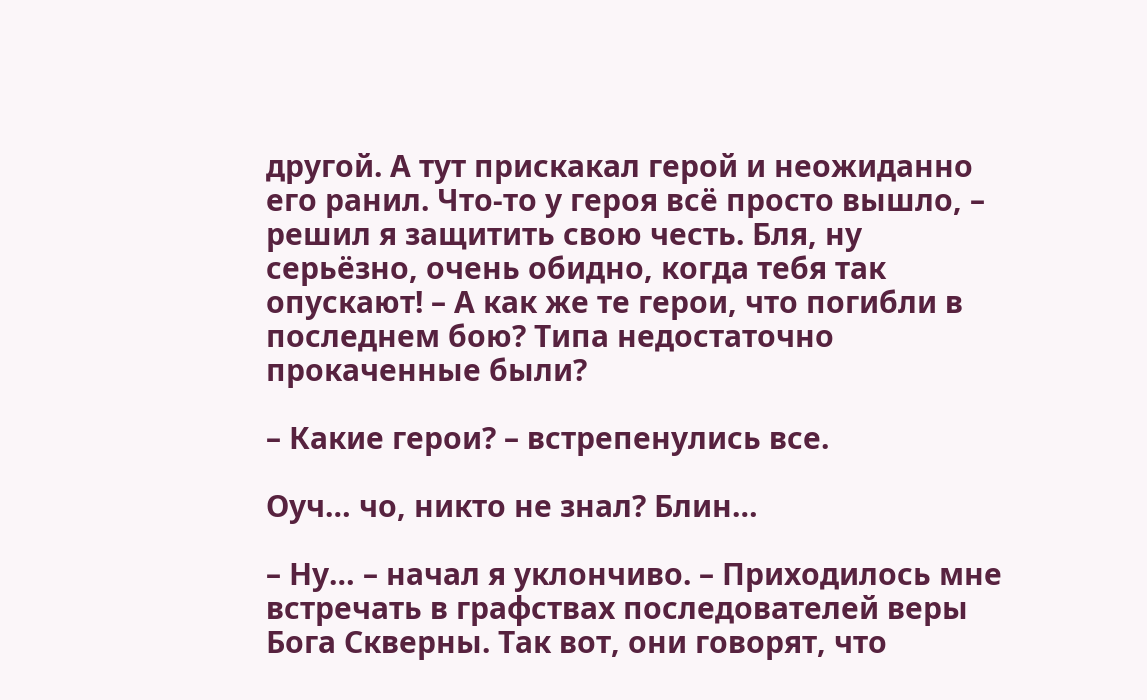другой. А тут прискакал герой и неожиданно его ранил. Что-то у героя всё просто вышло, – решил я защитить свою честь. Бля, ну серьёзно, очень обидно, когда тебя так опускают! – А как же те герои, что погибли в последнем бою? Типа недостаточно прокаченные были?

– Какие герои? – встрепенулись все.

Оуч… чо, никто не знал? Блин…

– Ну… – начал я уклончиво. – Приходилось мне встречать в графствах последователей веры Бога Скверны. Так вот, они говорят, что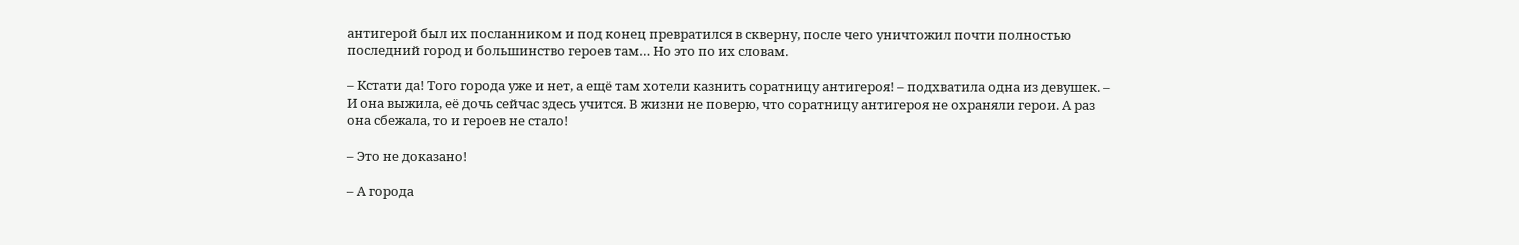антигерой был их посланником и под конец превратился в скверну, после чего уничтожил почти полностью последний город и большинство героев там… Но это по их словам.

– Кстати да! Того города уже и нет, а ещё там хотели казнить соратницу антигероя! – подхватила одна из девушек. – И она выжила, её дочь сейчас здесь учится. В жизни не поверю, что соратницу антигероя не охраняли герои. А раз она сбежала, то и героев не стало!

– Это не доказано!

– А города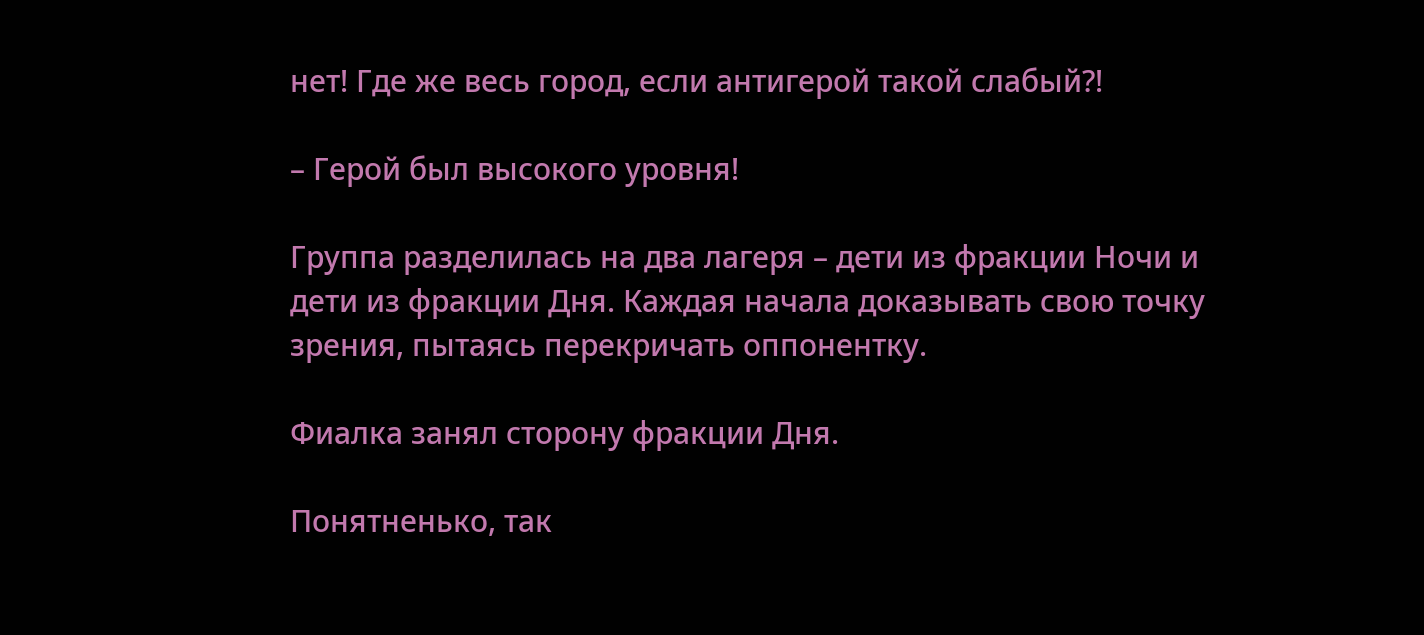нет! Где же весь город, если антигерой такой слабый?!

– Герой был высокого уровня!

Группа разделилась на два лагеря – дети из фракции Ночи и дети из фракции Дня. Каждая начала доказывать свою точку зрения, пытаясь перекричать оппонентку.

Фиалка занял сторону фракции Дня.

Понятненько, так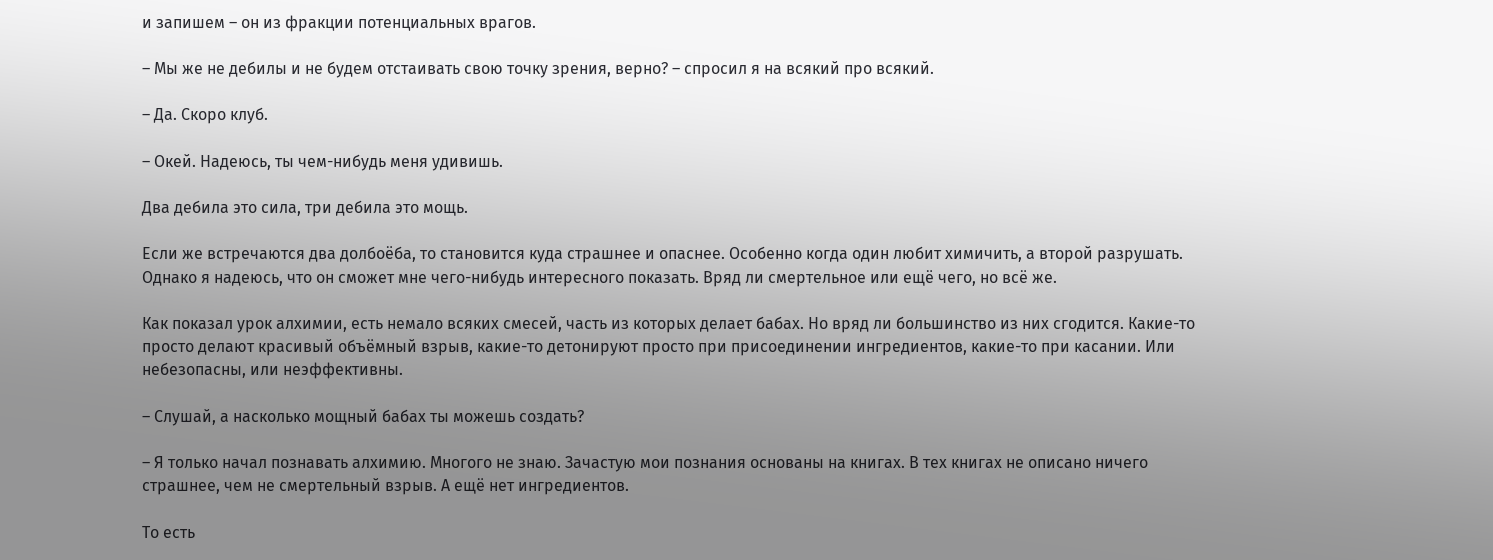и запишем – он из фракции потенциальных врагов.

– Мы же не дебилы и не будем отстаивать свою точку зрения, верно? – спросил я на всякий про всякий.

– Да. Скоро клуб.

– Окей. Надеюсь, ты чем-нибудь меня удивишь.

Два дебила это сила, три дебила это мощь.

Если же встречаются два долбоёба, то становится куда страшнее и опаснее. Особенно когда один любит химичить, а второй разрушать. Однако я надеюсь, что он сможет мне чего-нибудь интересного показать. Вряд ли смертельное или ещё чего, но всё же.

Как показал урок алхимии, есть немало всяких смесей, часть из которых делает бабах. Но вряд ли большинство из них сгодится. Какие-то просто делают красивый объёмный взрыв, какие-то детонируют просто при присоединении ингредиентов, какие-то при касании. Или небезопасны, или неэффективны.

– Слушай, а насколько мощный бабах ты можешь создать?

– Я только начал познавать алхимию. Многого не знаю. Зачастую мои познания основаны на книгах. В тех книгах не описано ничего страшнее, чем не смертельный взрыв. А ещё нет ингредиентов.

То есть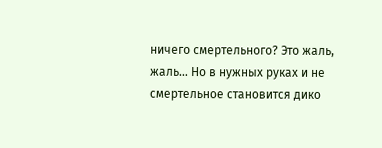ничего смертельного? Это жаль, жаль… Но в нужных руках и не смертельное становится дико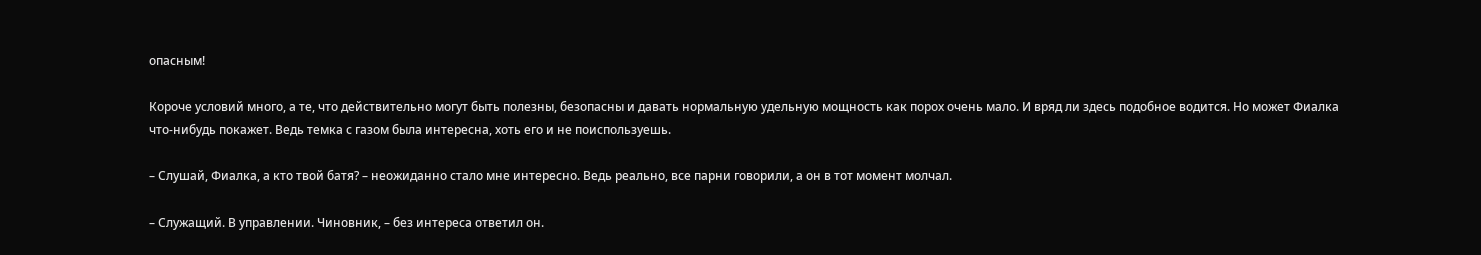опасным!

Короче условий много, а те, что действительно могут быть полезны, безопасны и давать нормальную удельную мощность как порох очень мало. И вряд ли здесь подобное водится. Но может Фиалка что-нибудь покажет. Ведь темка с газом была интересна, хоть его и не поиспользуешь.

– Слушай, Фиалка, а кто твой батя? – неожиданно стало мне интересно. Ведь реально, все парни говорили, а он в тот момент молчал.

– Служащий. В управлении. Чиновник, – без интереса ответил он.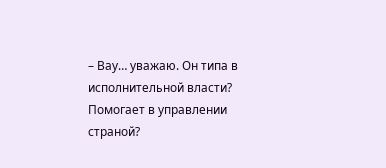– Вау… уважаю. Он типа в исполнительной власти? Помогает в управлении страной?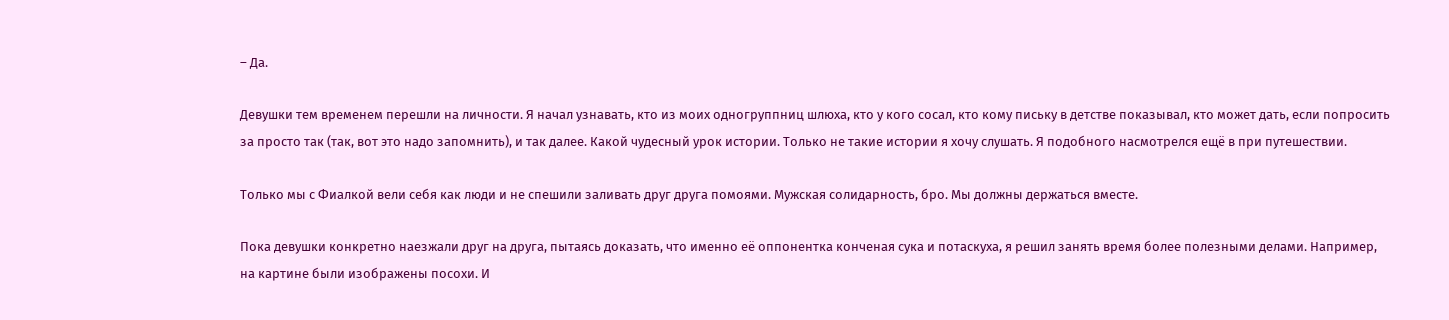– Да.

Девушки тем временем перешли на личности. Я начал узнавать, кто из моих одногруппниц шлюха, кто у кого сосал, кто кому письку в детстве показывал, кто может дать, если попросить за просто так (так, вот это надо запомнить), и так далее. Какой чудесный урок истории. Только не такие истории я хочу слушать. Я подобного насмотрелся ещё в при путешествии.

Только мы с Фиалкой вели себя как люди и не спешили заливать друг друга помоями. Мужская солидарность, бро. Мы должны держаться вместе.

Пока девушки конкретно наезжали друг на друга, пытаясь доказать, что именно её оппонентка конченая сука и потаскуха, я решил занять время более полезными делами. Например, на картине были изображены посохи. И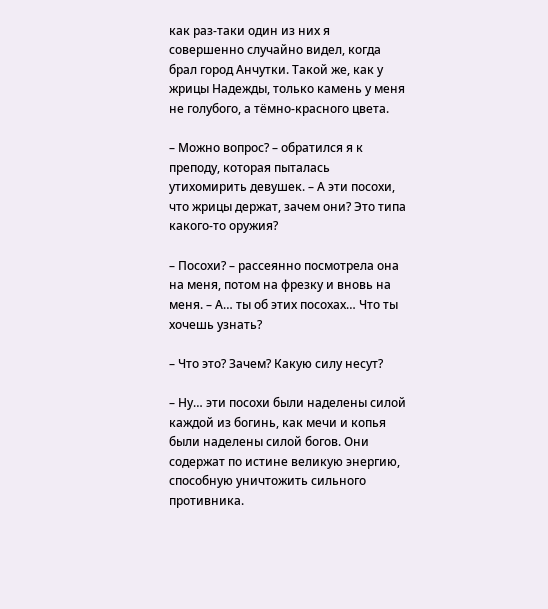как раз-таки один из них я совершенно случайно видел, когда брал город Анчутки. Такой же, как у жрицы Надежды, только камень у меня не голубого, а тёмно-красного цвета.

– Можно вопрос? – обратился я к преподу, которая пыталась утихомирить девушек. – А эти посохи, что жрицы держат, зачем они? Это типа какого-то оружия?

– Посохи? – рассеянно посмотрела она на меня, потом на фрезку и вновь на меня. – А… ты об этих посохах… Что ты хочешь узнать?

– Что это? Зачем? Какую силу несут?

– Ну… эти посохи были наделены силой каждой из богинь, как мечи и копья были наделены силой богов. Они содержат по истине великую энергию, способную уничтожить сильного противника.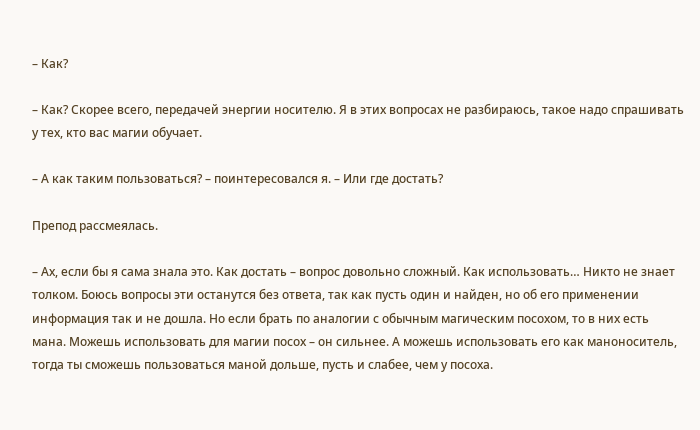– Как?

– Как? Скорее всего, передачей энергии носителю. Я в этих вопросах не разбираюсь, такое надо спрашивать у тех, кто вас магии обучает.

– А как таким пользоваться? – поинтересовался я. – Или где достать?

Препод рассмеялась.

– Ах, если бы я сама знала это. Как достать – вопрос довольно сложный. Как использовать… Никто не знает толком. Боюсь вопросы эти останутся без ответа, так как пусть один и найден, но об его применении информация так и не дошла. Но если брать по аналогии с обычным магическим посохом, то в них есть мана. Можешь использовать для магии посох – он сильнее. А можешь использовать его как маноноситель, тогда ты сможешь пользоваться маной дольше, пусть и слабее, чем у посоха.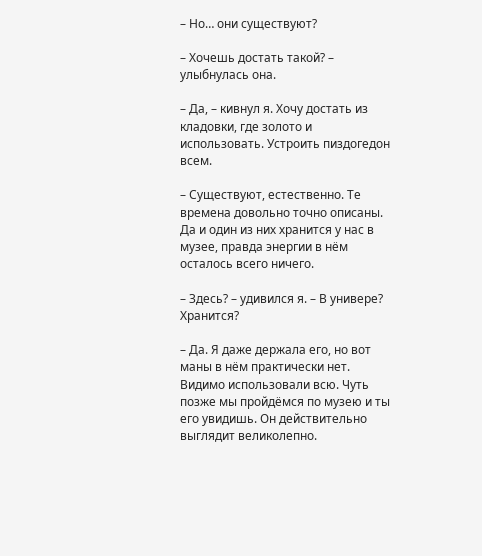– Но… они существуют?

– Хочешь достать такой? – улыбнулась она.

– Да, – кивнул я. Хочу достать из кладовки, где золото и использовать. Устроить пиздогедон всем.

– Существуют, естественно. Те времена довольно точно описаны. Да и один из них хранится у нас в музее, правда энергии в нём осталось всего ничего.

– Здесь? – удивился я. – В универе? Хранится?

– Да. Я даже держала его, но вот маны в нём практически нет. Видимо использовали всю. Чуть позже мы пройдёмся по музею и ты его увидишь. Он действительно выглядит великолепно.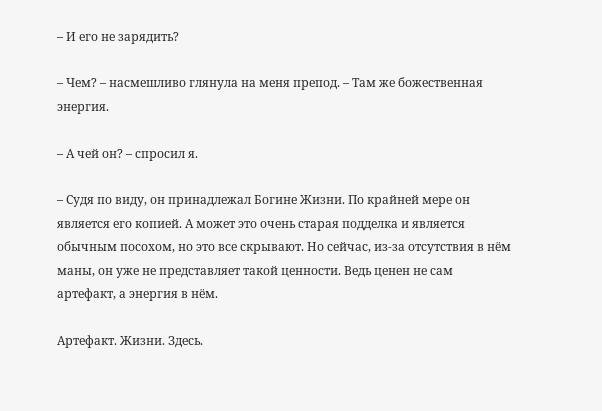– И его не зарядить?

– Чем? – насмешливо глянула на меня препод. – Там же божественная энергия.

– А чей он? – спросил я.

– Судя по виду, он принадлежал Богине Жизни. По крайней мере он является его копией. А может это очень старая подделка и является обычным посохом, но это все скрывают. Но сейчас, из-за отсутствия в нём маны, он уже не представляет такой ценности. Ведь ценен не сам артефакт, а энергия в нём.

Артефакт. Жизни. Здесь.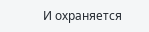И охраняется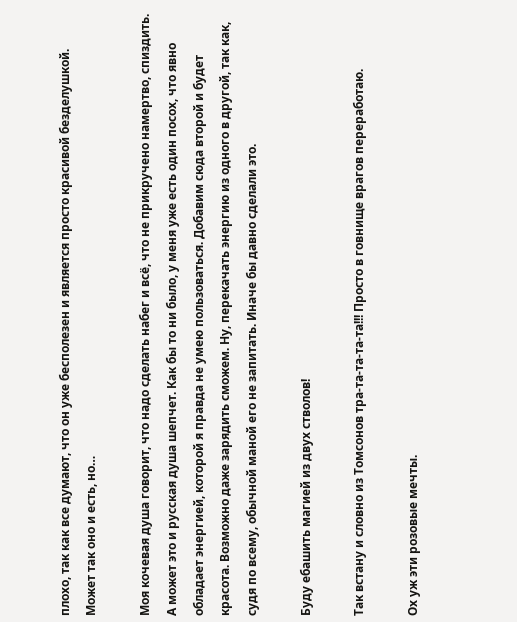плохо, так как все думают, что он уже бесполезен и является просто красивой безделушкой. Может так оно и есть, но…

Моя кочевая душа говорит, что надо сделать набег и всё, что не прикручено намертво, спиздить. А может это и русская душа шепчет. Как бы то ни было, у меня уже есть один посох, что явно обладает энергией, которой я правда не умею пользоваться. Добавим сюда второй и будет красота. Возможно даже зарядить сможем. Ну, перекачать энергию из одного в другой, так как, судя по всему, обычной маной его не запитать. Иначе бы давно сделали это.

Буду ебашить магией из двух стволов!

Так встану и словно из Томсонов тра-та-та-та-та!!! Просто в говнище врагов переработаю.

Ох уж эти розовые мечты.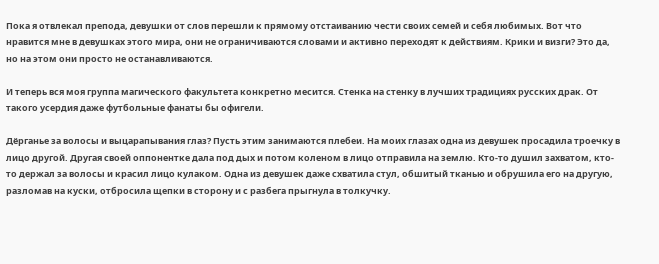Пока я отвлекал препода, девушки от слов перешли к прямому отстаиванию чести своих семей и себя любимых. Вот что нравится мне в девушках этого мира, они не ограничиваются словами и активно переходят к действиям. Крики и визги? Это да, но на этом они просто не останавливаются.

И теперь вся моя группа магического факультета конкретно месится. Стенка на стенку в лучших традициях русских драк. От такого усердия даже футбольные фанаты бы офигели.

Дёрганье за волосы и выцарапывания глаз? Пусть этим занимаются плебеи. На моих глазах одна из девушек просадила троечку в лицо другой. Другая своей оппонентке дала под дых и потом коленом в лицо отправила на землю. Кто-то душил захватом, кто-то держал за волосы и красил лицо кулаком. Одна из девушек даже схватила стул, обшитый тканью и обрушила его на другую, разломав на куски, отбросила щепки в сторону и с разбега прыгнула в толкучку.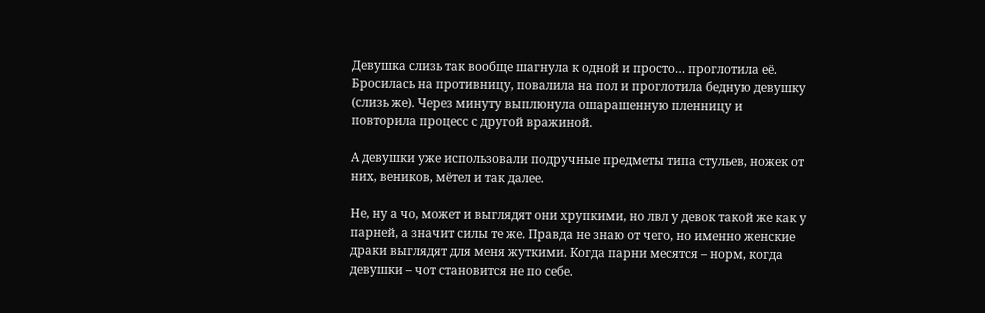Девушка слизь так вообще шагнула к одной и просто… проглотила её. Бросилась на противницу, повалила на пол и проглотила бедную девушку (слизь же). Через минуту выплюнула ошарашенную пленницу и повторила процесс с другой вражиной.

А девушки уже использовали подручные предметы типа стульев, ножек от них, веников, мётел и так далее.

Не, ну а чо, может и выглядят они хрупкими, но лвл у девок такой же как у парней, а значит силы те же. Правда не знаю от чего, но именно женские драки выглядят для меня жуткими. Когда парни месятся – норм, когда девушки – чот становится не по себе.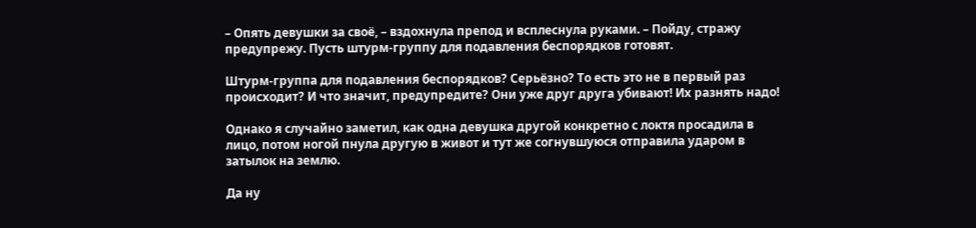– Опять девушки за своё, – вздохнула препод и всплеснула руками. – Пойду, стражу предупрежу. Пусть штурм-группу для подавления беспорядков готовят.

Штурм-группа для подавления беспорядков? Серьёзно? То есть это не в первый раз происходит? И что значит, предупредите? Они уже друг друга убивают! Их разнять надо!

Однако я случайно заметил, как одна девушка другой конкретно с локтя просадила в лицо, потом ногой пнула другую в живот и тут же согнувшуюся отправила ударом в затылок на землю.

Да ну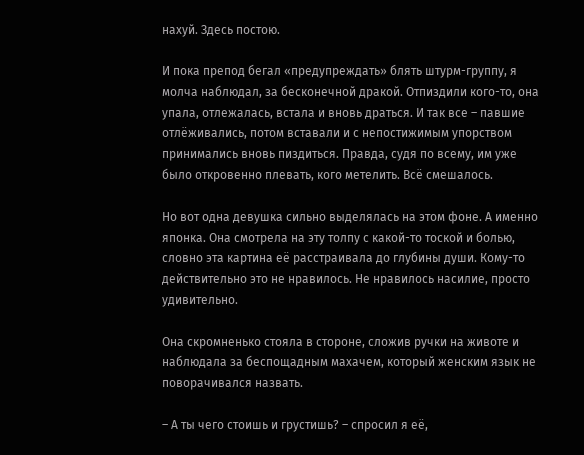нахуй. Здесь постою.

И пока препод бегал «предупреждать» блять штурм-группу, я молча наблюдал, за бесконечной дракой. Отпиздили кого-то, она упала, отлежалась, встала и вновь драться. И так все – павшие отлёживались, потом вставали и с непостижимым упорством принимались вновь пиздиться. Правда, судя по всему, им уже было откровенно плевать, кого метелить. Всё смешалось.

Но вот одна девушка сильно выделялась на этом фоне. А именно японка. Она смотрела на эту толпу с какой-то тоской и болью, словно эта картина её расстраивала до глубины души. Кому-то действительно это не нравилось. Не нравилось насилие, просто удивительно.

Она скромненько стояла в стороне, сложив ручки на животе и наблюдала за беспощадным махачем, который женским язык не поворачивался назвать.

– А ты чего стоишь и грустишь? – спросил я её,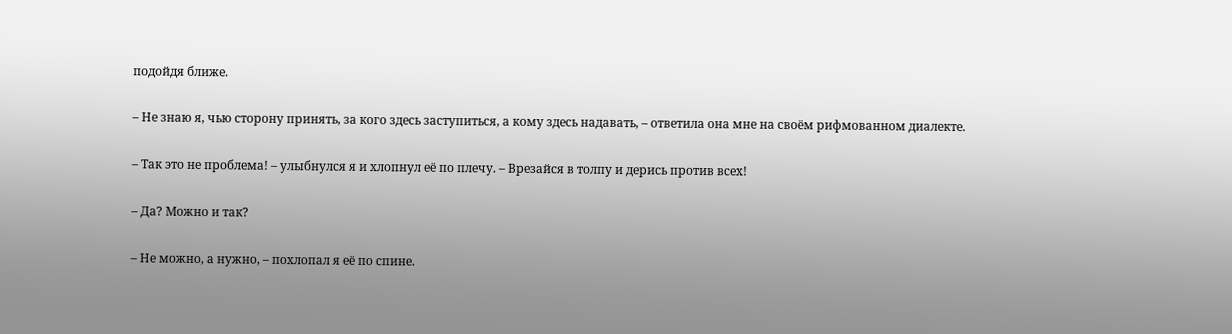подойдя ближе.

– Не знаю я, чью сторону принять, за кого здесь заступиться, а кому здесь надавать, – ответила она мне на своём рифмованном диалекте.

– Так это не проблема! – улыбнулся я и хлопнул её по плечу. – Врезайся в толпу и дерись против всех!

– Да? Можно и так?

– Не можно, а нужно, – похлопал я её по спине.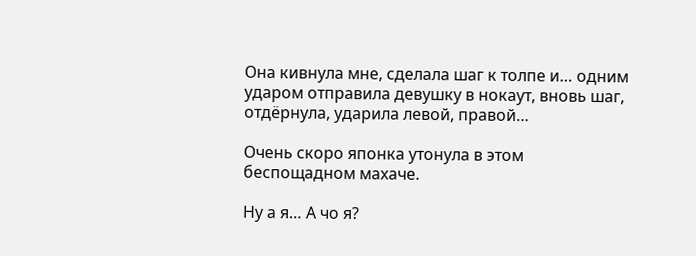Она кивнула мне, сделала шаг к толпе и… одним ударом отправила девушку в нокаут, вновь шаг, отдёрнула, ударила левой, правой…

Очень скоро японка утонула в этом беспощадном махаче.

Ну а я… А чо я?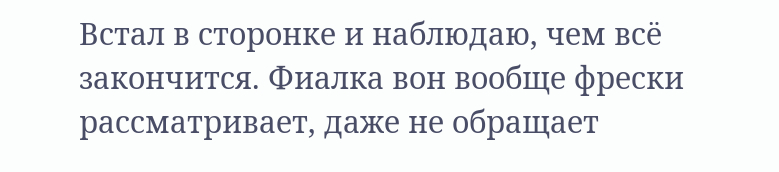Встал в сторонке и наблюдаю, чем всё закончится. Фиалка вон вообще фрески рассматривает, даже не обращает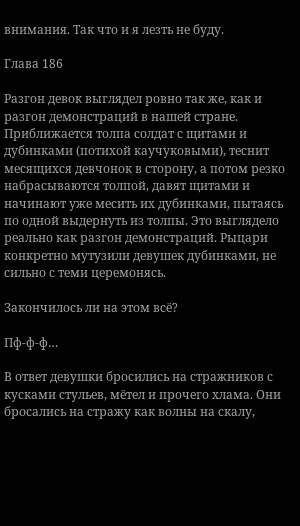внимания. Так что и я лезть не буду.

Глава 186

Разгон девок выглядел ровно так же, как и разгон демонстраций в нашей стране. Приближается толпа солдат с щитами и дубинками (потихой каучуковыми), теснит месящихся девчонок в сторону, а потом резко набрасываются толпой, давят щитами и начинают уже месить их дубинками, пытаясь по одной выдернуть из толпы. Это выглядело реально как разгон демонстраций. Рыцари конкретно мутузили девушек дубинками, не сильно с теми церемонясь.

Закончилось ли на этом всё?

Пф-ф-ф…

В ответ девушки бросились на стражников с кусками стульев, мётел и прочего хлама. Они бросались на стражу как волны на скалу,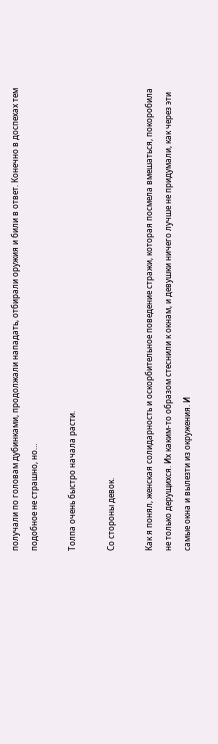получали по головам дубинками, продолжали нападать, отбирали оружия и били в ответ. Конечно в доспехах тем подобное не страшно, но…

Толпа очень быстро начала расти.

Со стороны девок.

Как я понял, женская солидарность и оскорбительное поведение стражи, которая посмела вмешаться, покоробила не только дерущихся. Их каким-то образом стеснили к окнам, и девушки ничего лучше не придумали, как через эти самые окна и вылезти из окружения. И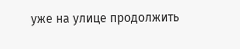уже на улице продолжить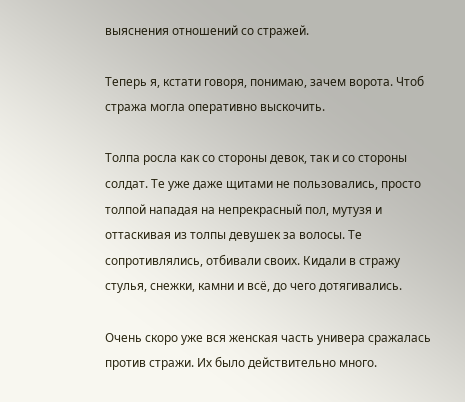выяснения отношений со стражей.

Теперь я, кстати говоря, понимаю, зачем ворота. Чтоб стража могла оперативно выскочить.

Толпа росла как со стороны девок, так и со стороны солдат. Те уже даже щитами не пользовались, просто толпой нападая на непрекрасный пол, мутузя и оттаскивая из толпы девушек за волосы. Те сопротивлялись, отбивали своих. Кидали в стражу стулья, снежки, камни и всё, до чего дотягивались.

Очень скоро уже вся женская часть универа сражалась против стражи. Их было действительно много.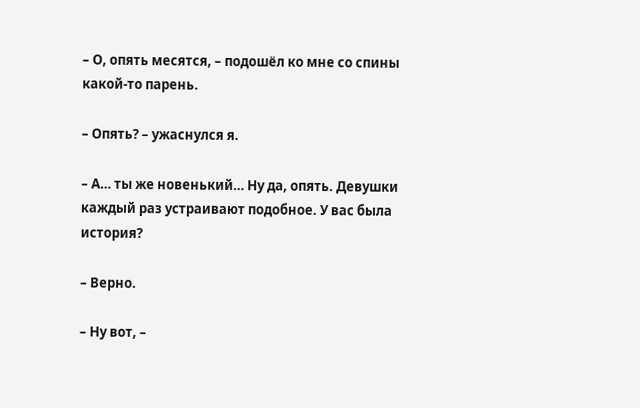– О, опять месятся, – подошёл ко мне со спины какой-то парень.

– Опять? – ужаснулся я.

– А… ты же новенький… Ну да, опять. Девушки каждый раз устраивают подобное. У вас была история?

– Верно.

– Ну вот, –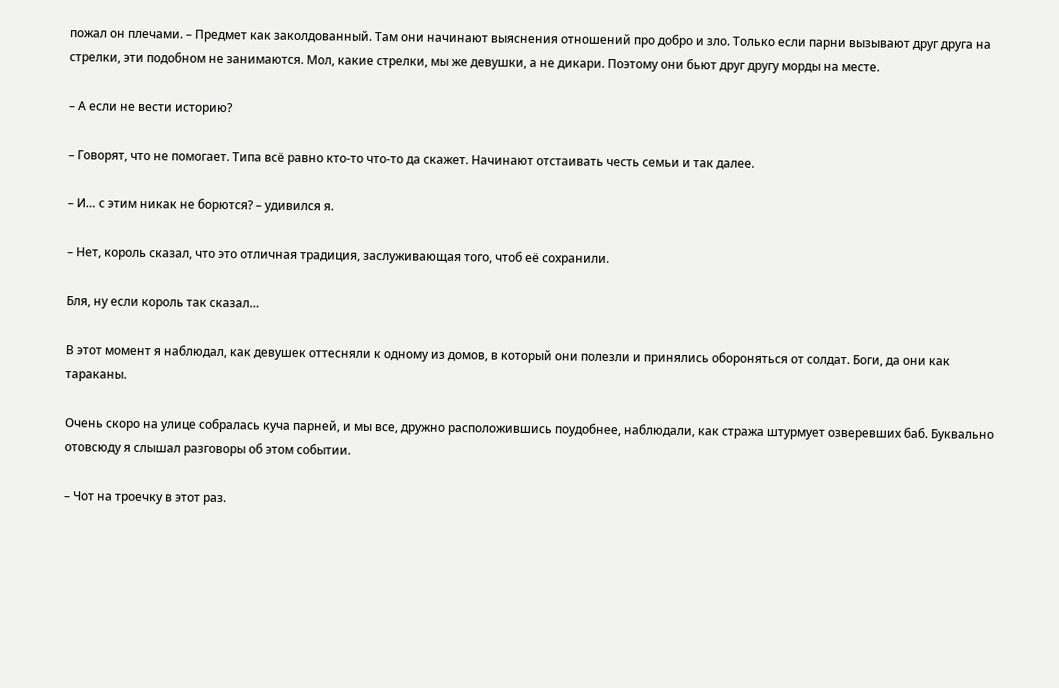пожал он плечами. – Предмет как заколдованный. Там они начинают выяснения отношений про добро и зло. Только если парни вызывают друг друга на стрелки, эти подобном не занимаются. Мол, какие стрелки, мы же девушки, а не дикари. Поэтому они бьют друг другу морды на месте.

– А если не вести историю?

– Говорят, что не помогает. Типа всё равно кто-то что-то да скажет. Начинают отстаивать честь семьи и так далее.

– И… с этим никак не борются? – удивился я.

– Нет, король сказал, что это отличная традиция, заслуживающая того, чтоб её сохранили.

Бля, ну если король так сказал…

В этот момент я наблюдал, как девушек оттесняли к одному из домов, в который они полезли и принялись обороняться от солдат. Боги, да они как тараканы.

Очень скоро на улице собралась куча парней, и мы все, дружно расположившись поудобнее, наблюдали, как стража штурмует озверевших баб. Буквально отовсюду я слышал разговоры об этом событии.

– Чот на троечку в этот раз.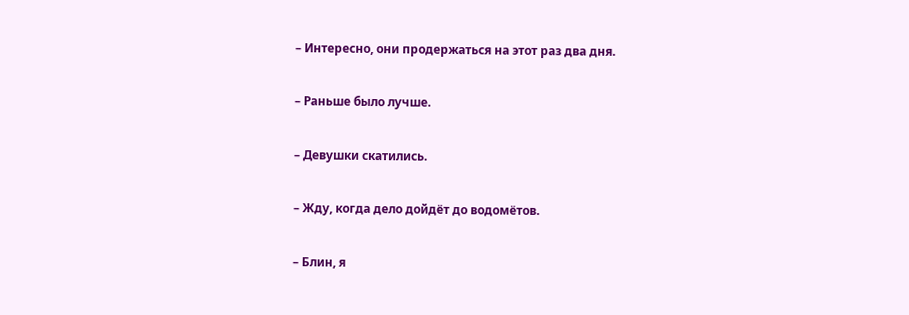– Интересно, они продержаться на этот раз два дня.

– Раньше было лучше.

– Девушки скатились.

– Жду, когда дело дойдёт до водомётов.

– Блин, я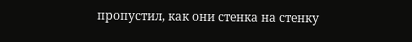пропустил, как они стенка на стенку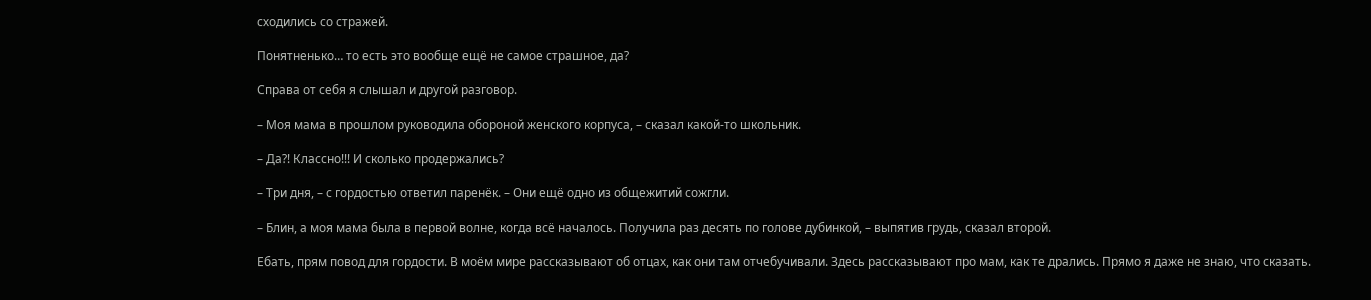сходились со стражей.

Понятненько… то есть это вообще ещё не самое страшное, да?

Справа от себя я слышал и другой разговор.

– Моя мама в прошлом руководила обороной женского корпуса, – сказал какой-то школьник.

– Да?! Классно!!! И сколько продержались?

– Три дня, – с гордостью ответил паренёк. – Они ещё одно из общежитий сожгли.

– Блин, а моя мама была в первой волне, когда всё началось. Получила раз десять по голове дубинкой, – выпятив грудь, сказал второй.

Ебать, прям повод для гордости. В моём мире рассказывают об отцах, как они там отчебучивали. Здесь рассказывают про мам, как те дрались. Прямо я даже не знаю, что сказать.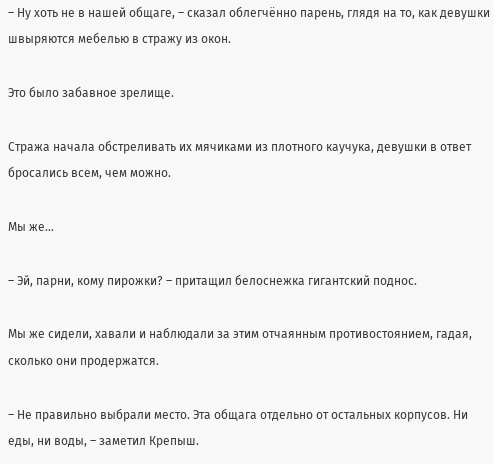– Ну хоть не в нашей общаге, – сказал облегчённо парень, глядя на то, как девушки швыряются мебелью в стражу из окон.

Это было забавное зрелище.

Стража начала обстреливать их мячиками из плотного каучука, девушки в ответ бросались всем, чем можно.

Мы же…

– Эй, парни, кому пирожки? – притащил белоснежка гигантский поднос.

Мы же сидели, хавали и наблюдали за этим отчаянным противостоянием, гадая, сколько они продержатся.

– Не правильно выбрали место. Эта общага отдельно от остальных корпусов. Ни еды, ни воды, – заметил Крепыш.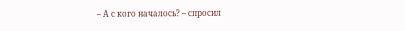– А с кого началось? – спросил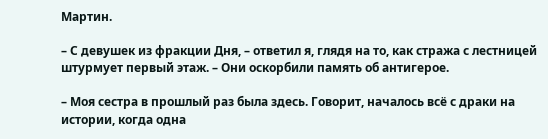Мартин.

– С девушек из фракции Дня, – ответил я, глядя на то, как стража с лестницей штурмует первый этаж. – Они оскорбили память об антигерое.

– Моя сестра в прошлый раз была здесь. Говорит, началось всё с драки на истории, когда одна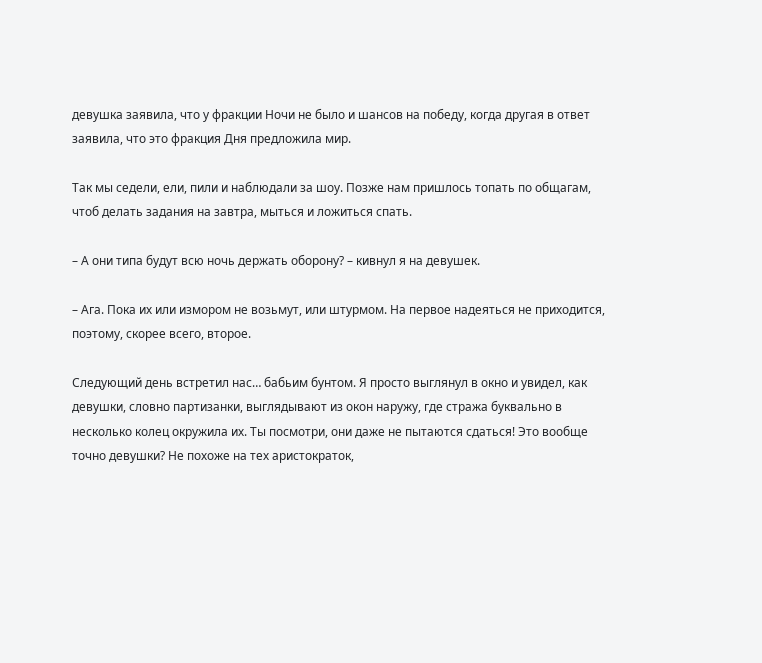девушка заявила, что у фракции Ночи не было и шансов на победу, когда другая в ответ заявила, что это фракция Дня предложила мир.

Так мы седели, ели, пили и наблюдали за шоу. Позже нам пришлось топать по общагам, чтоб делать задания на завтра, мыться и ложиться спать.

– А они типа будут всю ночь держать оборону? – кивнул я на девушек.

– Ага. Пока их или измором не возьмут, или штурмом. На первое надеяться не приходится, поэтому, скорее всего, второе.

Следующий день встретил нас… бабьим бунтом. Я просто выглянул в окно и увидел, как девушки, словно партизанки, выглядывают из окон наружу, где стража буквально в несколько колец окружила их. Ты посмотри, они даже не пытаются сдаться! Это вообще точно девушки? Не похоже на тех аристократок,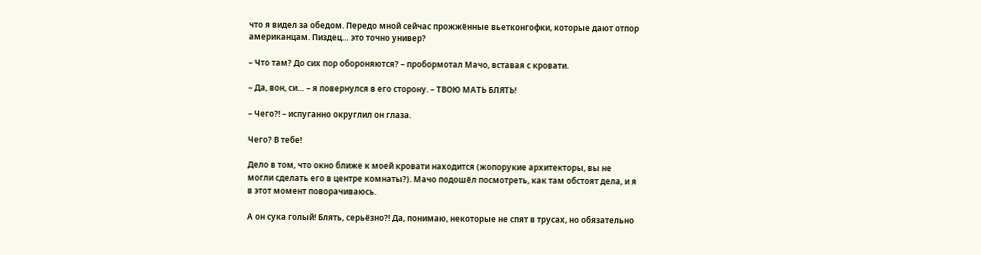что я видел за обедом. Передо мной сейчас прожжённые вьетконгофки, которые дают отпор американцам. Пиздец… это точно универ?

– Что там? До сих пор обороняются? – пробормотал Мачо, вставая с кровати.

– Да, вон, си… – я повернулся в его сторону. – ТВОЮ МАТЬ БЛЯТЬ!

– Чего?! – испуганно округлил он глаза.

Чего? В тебе!

Дело в том, что окно ближе к моей кровати находится (жопорукие архитекторы, вы не могли сделать его в центре комнаты?). Мачо подошёл посмотреть, как там обстоят дела, и я в этот момент поворачиваюсь.

А он сука голый! Блять, серьёзно?! Да, понимаю, некоторые не спят в трусах, но обязательно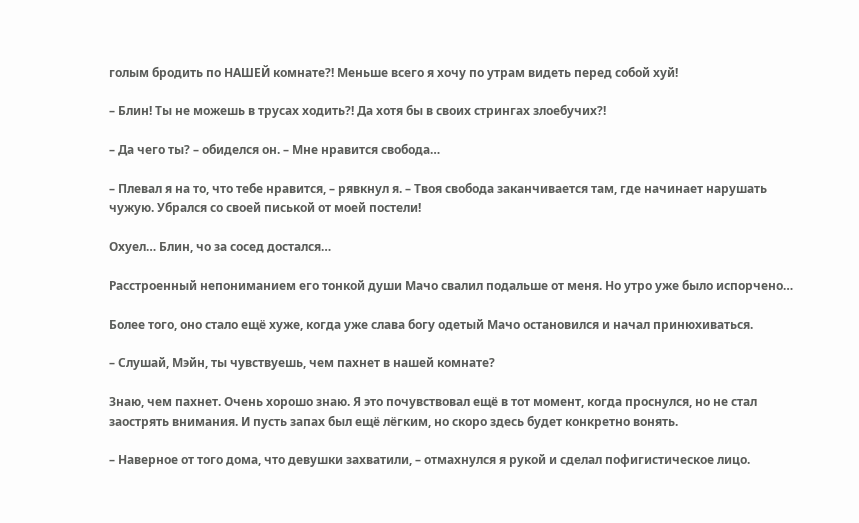голым бродить по НАШЕЙ комнате?! Меньше всего я хочу по утрам видеть перед собой хуй!

– Блин! Ты не можешь в трусах ходить?! Да хотя бы в своих стрингах злоебучих?!

– Да чего ты? – обиделся он. – Мне нравится свобода…

– Плевал я на то, что тебе нравится, – рявкнул я. – Твоя свобода заканчивается там, где начинает нарушать чужую. Убрался со своей писькой от моей постели!

Охуел… Блин, чо за сосед достался…

Расстроенный непониманием его тонкой души Мачо свалил подальше от меня. Но утро уже было испорчено…

Более того, оно стало ещё хуже, когда уже слава богу одетый Мачо остановился и начал принюхиваться.

– Слушай, Мэйн, ты чувствуешь, чем пахнет в нашей комнате?

Знаю, чем пахнет. Очень хорошо знаю. Я это почувствовал ещё в тот момент, когда проснулся, но не стал заострять внимания. И пусть запах был ещё лёгким, но скоро здесь будет конкретно вонять.

– Наверное от того дома, что девушки захватили, – отмахнулся я рукой и сделал пофигистическое лицо.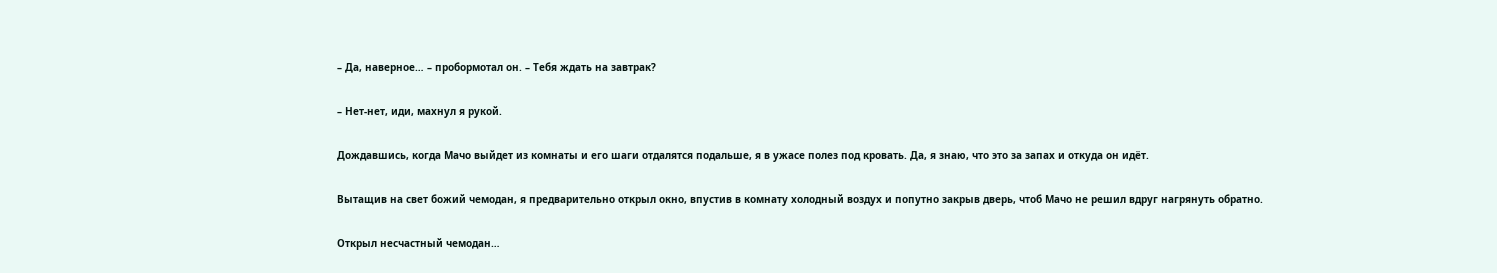– Да, наверное… – пробормотал он. – Тебя ждать на завтрак?

– Нет-нет, иди, махнул я рукой.

Дождавшись, когда Мачо выйдет из комнаты и его шаги отдалятся подальше, я в ужасе полез под кровать. Да, я знаю, что это за запах и откуда он идёт.

Вытащив на свет божий чемодан, я предварительно открыл окно, впустив в комнату холодный воздух и попутно закрыв дверь, чтоб Мачо не решил вдруг нагрянуть обратно.

Открыл несчастный чемодан…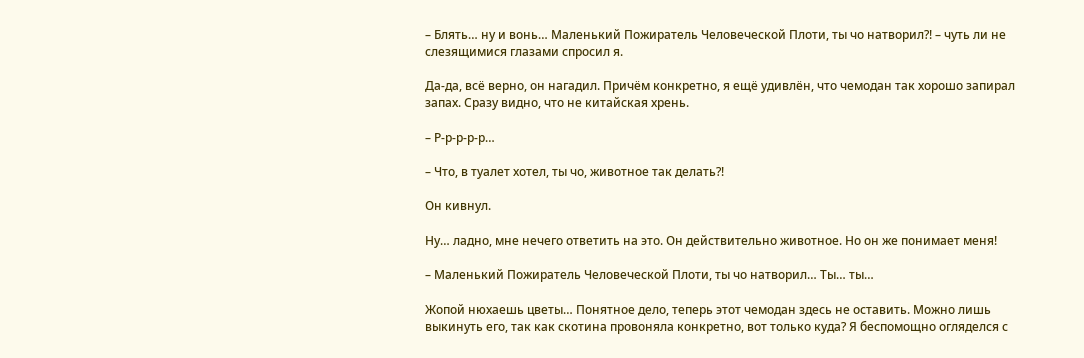– Блять… ну и вонь… Маленький Пожиратель Человеческой Плоти, ты чо натворил?! – чуть ли не слезящимися глазами спросил я.

Да-да, всё верно, он нагадил. Причём конкретно, я ещё удивлён, что чемодан так хорошо запирал запах. Сразу видно, что не китайская хрень.

– Р-р-р-р-р…

– Что, в туалет хотел, ты чо, животное так делать?!

Он кивнул.

Ну… ладно, мне нечего ответить на это. Он действительно животное. Но он же понимает меня!

– Маленький Пожиратель Человеческой Плоти, ты чо натворил… Ты… ты…

Жопой нюхаешь цветы… Понятное дело, теперь этот чемодан здесь не оставить. Можно лишь выкинуть его, так как скотина провоняла конкретно, вот только куда? Я беспомощно огляделся с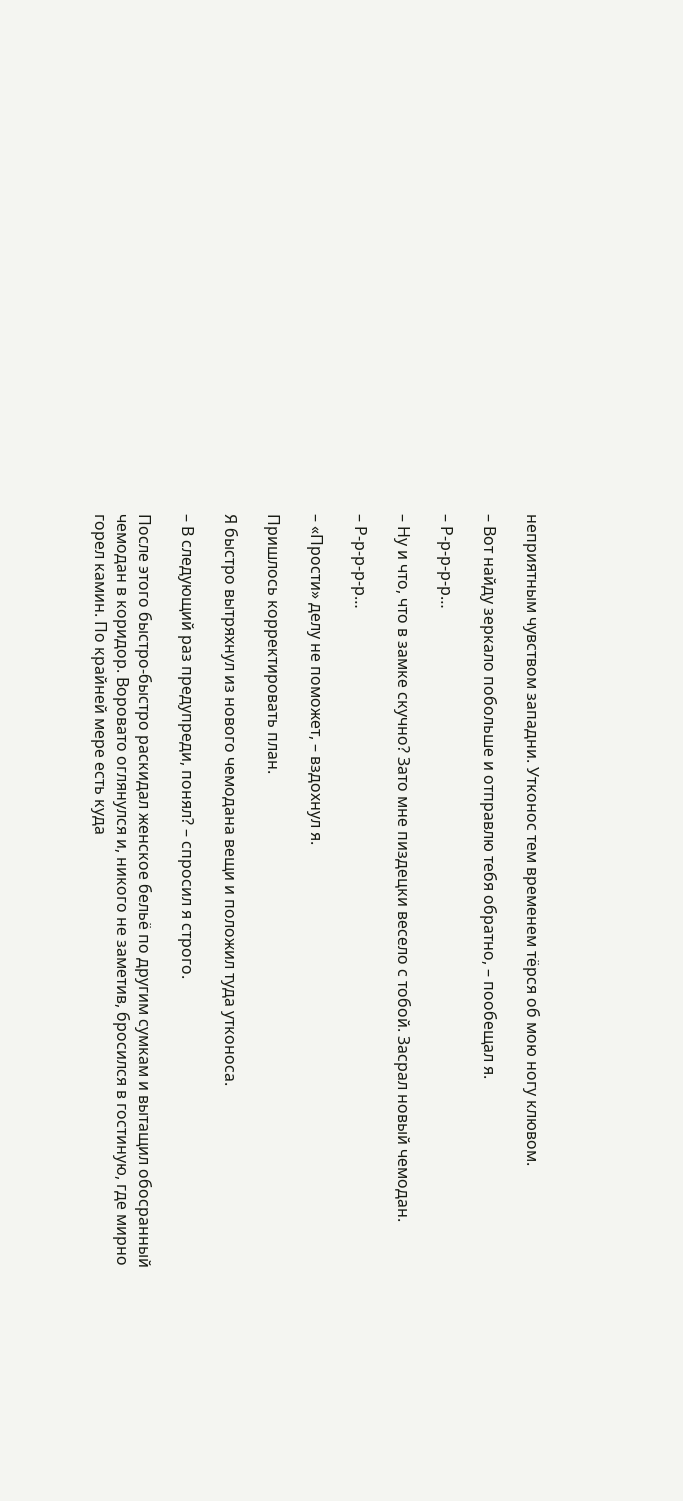неприятным чувством западни. Утконос тем временем тёрся об мою ногу клювом.

– Вот найду зеркало побольше и отправлю тебя обратно, – пообещал я.

– Р-р-р-р-р…

– Ну и что, что в замке скучно? Зато мне пиздецки весело с тобой. Засрал новый чемодан.

– Р-р-р-р-р…

– «Прости» делу не поможет, – вздохнул я.

Пришлось корректировать план.

Я быстро вытряхнул из нового чемодана вещи и положил туда утконоса.

– В следующий раз предупреди, понял? – спросил я строго.

После этого быстро-быстро раскидал женское бельё по другим сумкам и вытащил обосранный чемодан в коридор. Воровато оглянулся и, никого не заметив, бросился в гостиную, где мирно горел камин. По крайней мере есть куда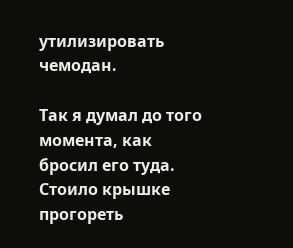утилизировать чемодан.

Так я думал до того момента, как бросил его туда. Стоило крышке прогореть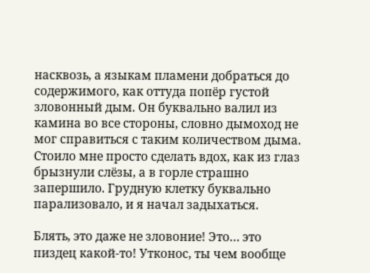насквозь, а языкам пламени добраться до содержимого, как оттуда попёр густой зловонный дым. Он буквально валил из камина во все стороны, словно дымоход не мог справиться с таким количеством дыма. Стоило мне просто сделать вдох, как из глаз брызнули слёзы, а в горле страшно запершило. Грудную клетку буквально парализовало, и я начал задыхаться.

Блять, это даже не зловоние! Это… это пиздец какой-то! Утконос, ты чем вообще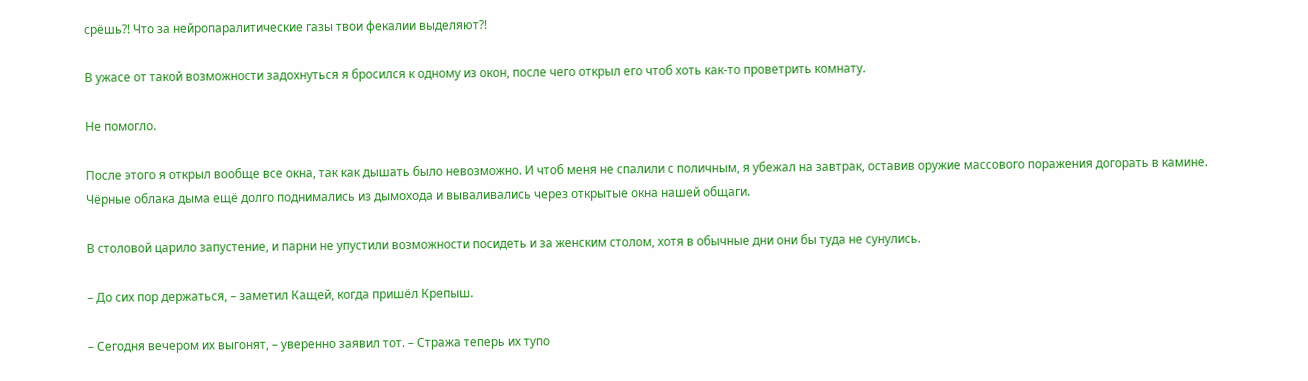срёшь?! Что за нейропаралитические газы твои фекалии выделяют?!

В ужасе от такой возможности задохнуться я бросился к одному из окон, после чего открыл его чтоб хоть как-то проветрить комнату.

Не помогло.

После этого я открыл вообще все окна, так как дышать было невозможно. И чтоб меня не спалили с поличным, я убежал на завтрак, оставив оружие массового поражения догорать в камине. Чёрные облака дыма ещё долго поднимались из дымохода и вываливались через открытые окна нашей общаги.

В столовой царило запустение, и парни не упустили возможности посидеть и за женским столом, хотя в обычные дни они бы туда не сунулись.

– До сих пор держаться, – заметил Кащей, когда пришёл Крепыш.

– Сегодня вечером их выгонят, – уверенно заявил тот. – Стража теперь их тупо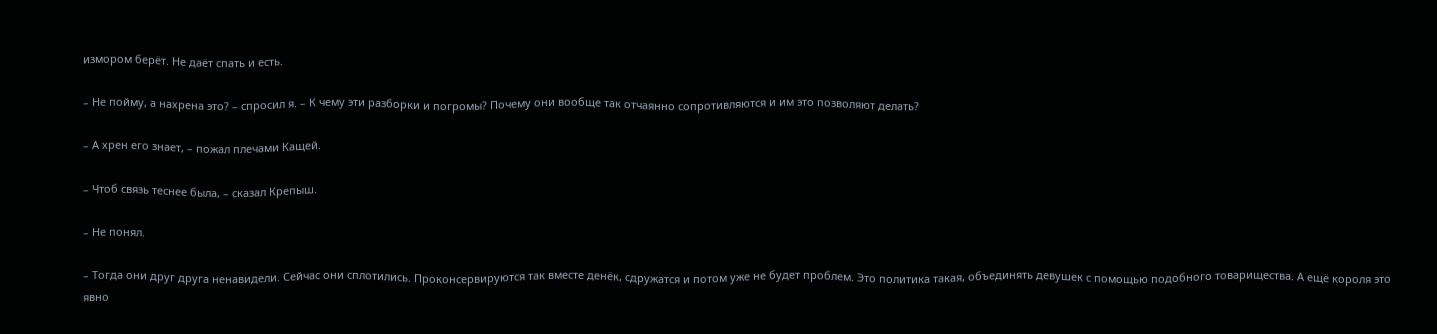измором берёт. Не даёт спать и есть.

– Не пойму, а нахрена это? – спросил я. – К чему эти разборки и погромы? Почему они вообще так отчаянно сопротивляются и им это позволяют делать?

– А хрен его знает, – пожал плечами Кащей.

– Чтоб связь теснее была, – сказал Крепыш.

– Не понял.

– Тогда они друг друга ненавидели. Сейчас они сплотились. Проконсервируются так вместе денёк, сдружатся и потом уже не будет проблем. Это политика такая, объединять девушек с помощью подобного товарищества. А ещё короля это явно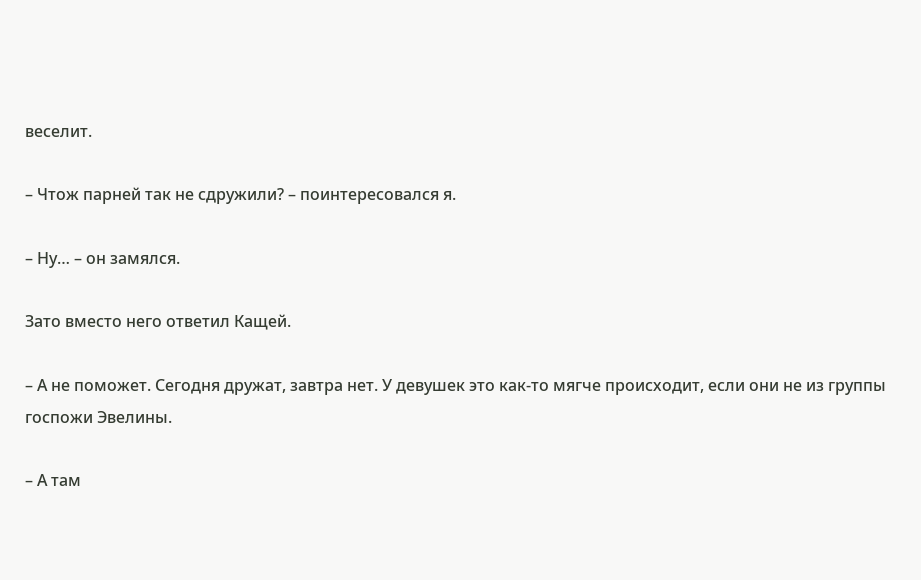веселит.

– Чтож парней так не сдружили? – поинтересовался я.

– Ну… – он замялся.

Зато вместо него ответил Кащей.

– А не поможет. Сегодня дружат, завтра нет. У девушек это как-то мягче происходит, если они не из группы госпожи Эвелины.

– А там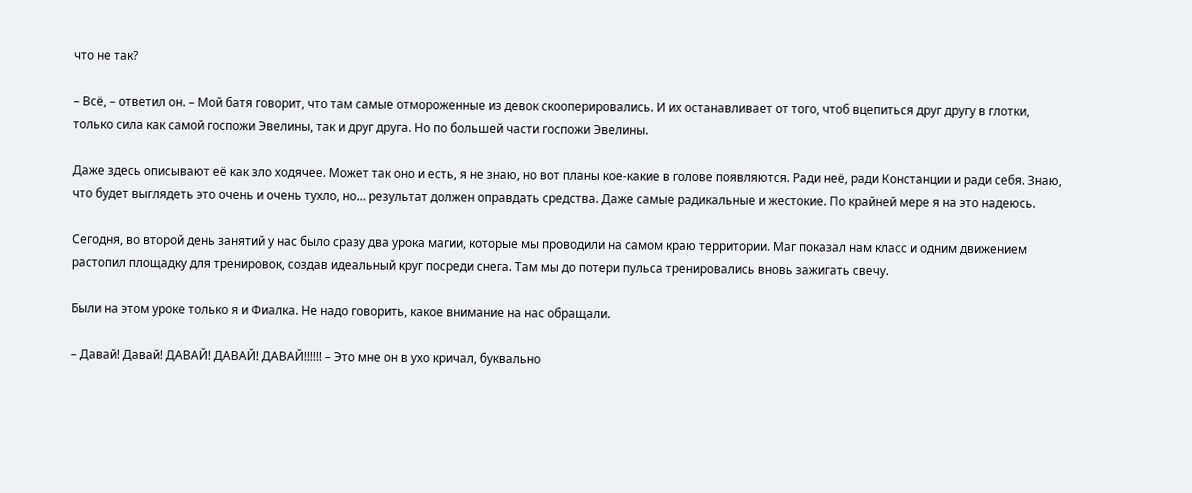что не так?

– Всё, – ответил он. – Мой батя говорит, что там самые отмороженные из девок скооперировались. И их останавливает от того, чтоб вцепиться друг другу в глотки, только сила как самой госпожи Эвелины, так и друг друга. Но по большей части госпожи Эвелины.

Даже здесь описывают её как зло ходячее. Может так оно и есть, я не знаю, но вот планы кое-какие в голове появляются. Ради неё, ради Констанции и ради себя. Знаю, что будет выглядеть это очень и очень тухло, но… результат должен оправдать средства. Даже самые радикальные и жестокие. По крайней мере я на это надеюсь.

Сегодня, во второй день занятий у нас было сразу два урока магии, которые мы проводили на самом краю территории. Маг показал нам класс и одним движением растопил площадку для тренировок, создав идеальный круг посреди снега. Там мы до потери пульса тренировались вновь зажигать свечу.

Были на этом уроке только я и Фиалка. Не надо говорить, какое внимание на нас обращали.

– Давай! Давай! ДАВАЙ! ДАВАЙ! ДАВАЙ!!!!!! – Это мне он в ухо кричал, буквально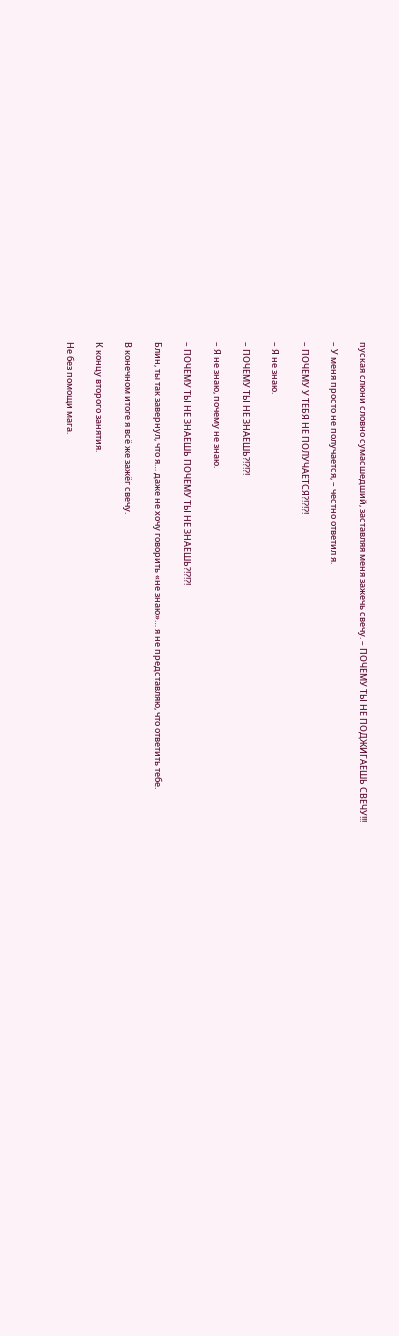пуская слюни словно сумасшедший, заставляя меня зажечь свечу. – ПОЧЕМУ ТЫ НЕ ПОДЖИГАЕШЬ СВЕЧУ!!!

– У меня просто не получается, – честно ответил я.

– ПОЧЕМУ У ТЕБЯ НЕ ПОЛУЧАЕТСЯ?!?!?!

– Я не знаю.

– ПОЧЕМУ ТЫ НЕ ЗНАЕШЬ?!?!?!

– Я не знаю, почему не знаю.

– ПОЧЕМУ ТЫ НЕ ЗНАЕШЬ ПОЧЕМУ ТЫ НЕ ЗНАЕШЬ?!?!?!

Блин, ты так завернул, что я… даже не хочу говорить «не знаю»… я не представляю, что ответить тебе.

В конечном итоге я всё же зажёг свечу.

К концу второго занятия.

Не без помощи мага.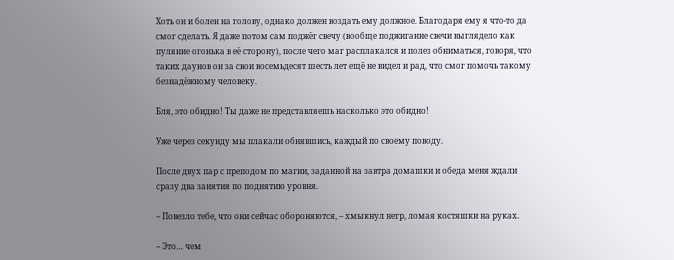Хоть он и болен на голову, однако должен воздать ему должное. Благодаря ему я что-то да смог сделать. Я даже потом сам поджёг свечу (вообще поджигание свечи выглядело как пуляние огонька в её сторону), после чего маг расплакался и полез обниматься, говоря, что таких даунов он за свои восемьдесят шесть лет ещё не видел и рад, что смог помочь такому безнадёжному человеку.

Бля, это обидно! Ты даже не представляешь насколько это обидно!

Уже через секунду мы плакали обнявшись, каждый по своему поводу.

После двух пар с преподом по магии, заданной на завтра домашки и обеда меня ждали сразу два занятия по поднятию уровня.

– Повезло тебе, что они сейчас обороняются, – хмыкнул негр, ломая костяшки на руках.

– Это… чем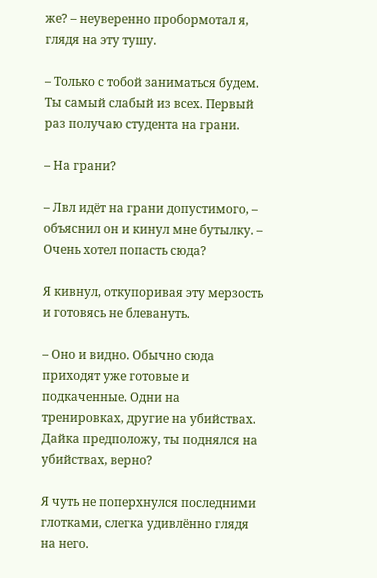же? – неуверенно пробормотал я, глядя на эту тушу.

– Только с тобой заниматься будем. Ты самый слабый из всех. Первый раз получаю студента на грани.

– На грани?

– Лвл идёт на грани допустимого, – объяснил он и кинул мне бутылку. – Очень хотел попасть сюда?

Я кивнул, откупоривая эту мерзость и готовясь не блевануть.

– Оно и видно. Обычно сюда приходят уже готовые и подкаченные. Одни на тренировках, другие на убийствах. Дайка предположу, ты поднялся на убийствах, верно?

Я чуть не поперхнулся последними глотками, слегка удивлённо глядя на него.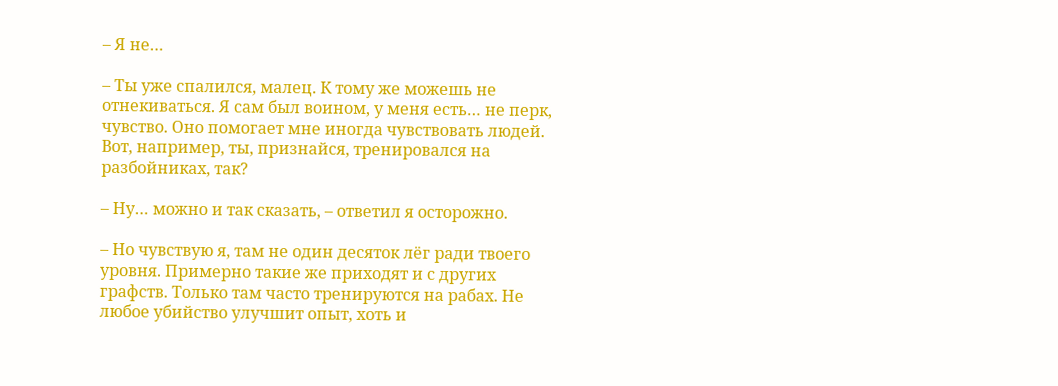– Я не…

– Ты уже спалился, малец. К тому же можешь не отнекиваться. Я сам был воином, у меня есть… не перк, чувство. Оно помогает мне иногда чувствовать людей. Вот, например, ты, признайся, тренировался на разбойниках, так?

– Ну… можно и так сказать, – ответил я осторожно.

– Но чувствую я, там не один десяток лёг ради твоего уровня. Примерно такие же приходят и с других графств. Только там часто тренируются на рабах. Не любое убийство улучшит опыт, хоть и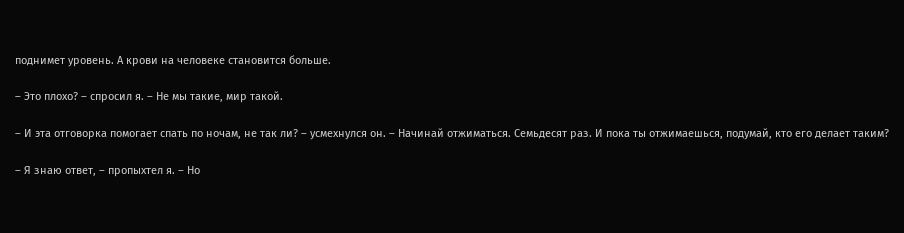поднимет уровень. А крови на человеке становится больше.

– Это плохо? – спросил я. – Не мы такие, мир такой.

– И эта отговорка помогает спать по ночам, не так ли? – усмехнулся он. – Начинай отжиматься. Семьдесят раз. И пока ты отжимаешься, подумай, кто его делает таким?

– Я знаю ответ, – пропыхтел я. – Но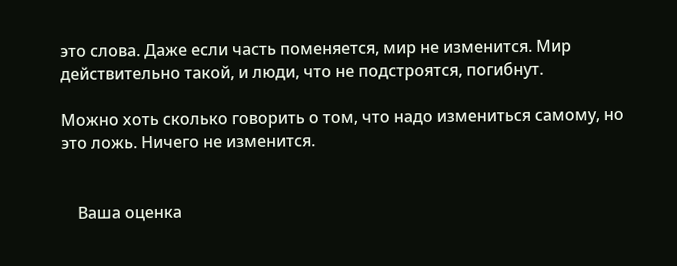это слова. Даже если часть поменяется, мир не изменится. Мир действительно такой, и люди, что не подстроятся, погибнут.

Можно хоть сколько говорить о том, что надо измениться самому, но это ложь. Ничего не изменится.


    Ваша оценка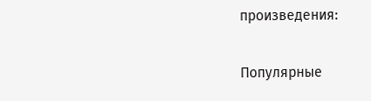произведения:

Популярные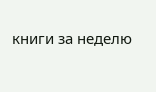книги за неделю